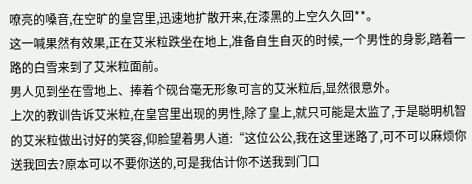嘹亮的嗓音,在空旷的皇宫里,迅速地扩散开来,在漆黑的上空久久回**。
这一喊果然有效果,正在艾米粒跌坐在地上,准备自生自灭的时候,一个男性的身影,踏着一路的白雪来到了艾米粒面前。
男人见到坐在雪地上、捧着个砚台毫无形象可言的艾米粒后,显然很意外。
上次的教训告诉艾米粒,在皇宫里出现的男性,除了皇上,就只可能是太监了,于是聪明机智的艾米粒做出讨好的笑容,仰脸望着男人道:“这位公公,我在这里迷路了,可不可以麻烦你送我回去?原本可以不要你送的,可是我估计你不送我到门口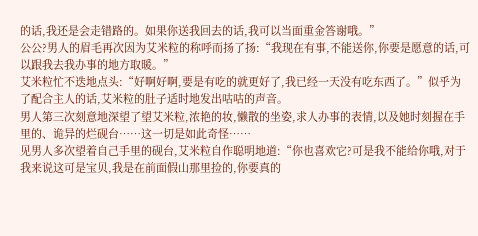的话,我还是会走错路的。如果你送我回去的话,我可以当面重金答谢哦。”
公公?男人的眉毛再次因为艾米粒的称呼而扬了扬:“我现在有事,不能送你,你要是愿意的话,可以跟我去我办事的地方取暖。”
艾米粒忙不迭地点头:“好啊好啊,要是有吃的就更好了,我已经一天没有吃东西了。”似乎为了配合主人的话,艾米粒的肚子适时地发出咕咕的声音。
男人第三次刻意地深望了望艾米粒,浓艳的妆,懒散的坐姿,求人办事的表情,以及她时刻握在手里的、诡异的烂砚台……这一切是如此奇怪……
见男人多次望着自己手里的砚台,艾米粒自作聪明地道:“你也喜欢它?可是我不能给你哦,对于我来说这可是宝贝,我是在前面假山那里捡的,你要真的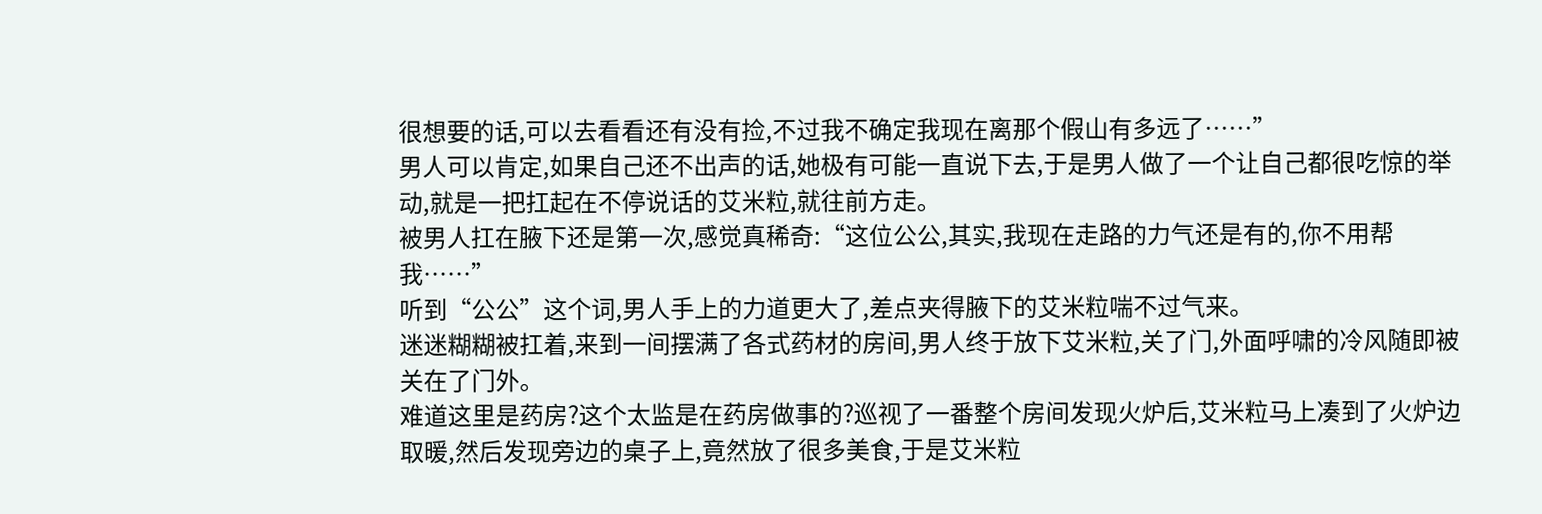很想要的话,可以去看看还有没有捡,不过我不确定我现在离那个假山有多远了……”
男人可以肯定,如果自己还不出声的话,她极有可能一直说下去,于是男人做了一个让自己都很吃惊的举动,就是一把扛起在不停说话的艾米粒,就往前方走。
被男人扛在腋下还是第一次,感觉真稀奇:“这位公公,其实,我现在走路的力气还是有的,你不用帮我……”
听到“公公”这个词,男人手上的力道更大了,差点夹得腋下的艾米粒喘不过气来。
迷迷糊糊被扛着,来到一间摆满了各式药材的房间,男人终于放下艾米粒,关了门,外面呼啸的冷风随即被关在了门外。
难道这里是药房?这个太监是在药房做事的?巡视了一番整个房间发现火炉后,艾米粒马上凑到了火炉边取暖,然后发现旁边的桌子上,竟然放了很多美食,于是艾米粒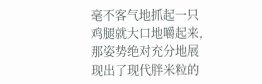毫不客气地抓起一只鸡腿就大口地嚼起来,那姿势绝对充分地展现出了现代胖米粒的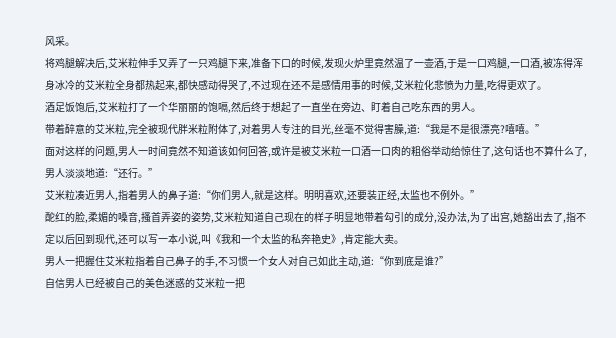风采。
将鸡腿解决后,艾米粒伸手又弄了一只鸡腿下来,准备下口的时候,发现火炉里竟然温了一壶酒,于是一口鸡腿,一口酒,被冻得浑身冰冷的艾米粒全身都热起来,都快感动得哭了,不过现在还不是感情用事的时候,艾米粒化悲愤为力量,吃得更欢了。
酒足饭饱后,艾米粒打了一个华丽丽的饱嗝,然后终于想起了一直坐在旁边、盯着自己吃东西的男人。
带着醉意的艾米粒,完全被现代胖米粒附体了,对着男人专注的目光,丝毫不觉得害臊,道:“我是不是很漂亮?嘻嘻。”
面对这样的问题,男人一时间竟然不知道该如何回答,或许是被艾米粒一口酒一口肉的粗俗举动给惊住了,这句话也不算什么了,男人淡淡地道:“还行。”
艾米粒凑近男人,指着男人的鼻子道:“你们男人,就是这样。明明喜欢,还要装正经,太监也不例外。”
酡红的脸,柔媚的嗓音,搔首弄姿的姿势,艾米粒知道自己现在的样子明显地带着勾引的成分,没办法,为了出宫,她豁出去了,指不定以后回到现代,还可以写一本小说,叫《我和一个太监的私奔艳史》,肯定能大卖。
男人一把握住艾米粒指着自己鼻子的手,不习惯一个女人对自己如此主动,道:“你到底是谁?”
自信男人已经被自己的美色迷惑的艾米粒一把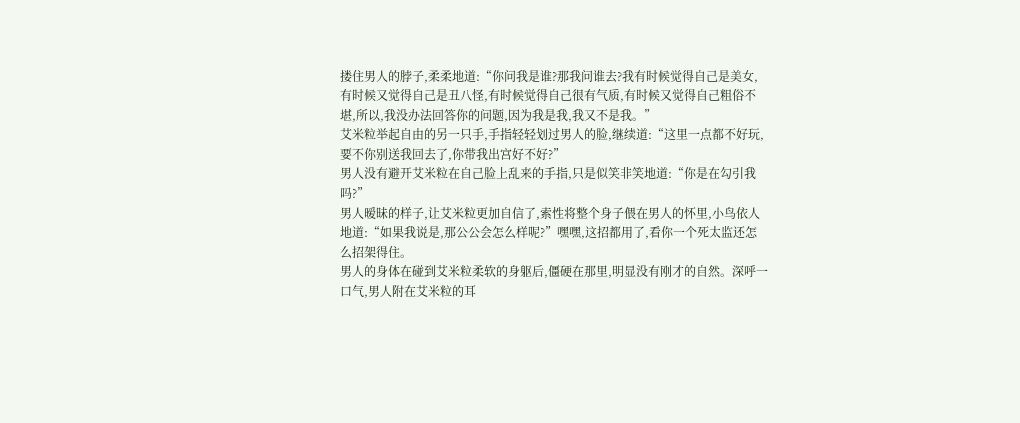搂住男人的脖子,柔柔地道:“你问我是谁?那我问谁去?我有时候觉得自己是美女,有时候又觉得自己是丑八怪,有时候觉得自己很有气质,有时候又觉得自己粗俗不堪,所以,我没办法回答你的问题,因为我是我,我又不是我。”
艾米粒举起自由的另一只手,手指轻轻划过男人的脸,继续道:“这里一点都不好玩,要不你别送我回去了,你带我出宫好不好?”
男人没有避开艾米粒在自己脸上乱来的手指,只是似笑非笑地道:“你是在勾引我吗?”
男人暧昧的样子,让艾米粒更加自信了,索性将整个身子偎在男人的怀里,小鸟依人地道:“如果我说是,那公公会怎么样呢?”嘿嘿,这招都用了,看你一个死太监还怎么招架得住。
男人的身体在碰到艾米粒柔软的身躯后,僵硬在那里,明显没有刚才的自然。深呼一口气,男人附在艾米粒的耳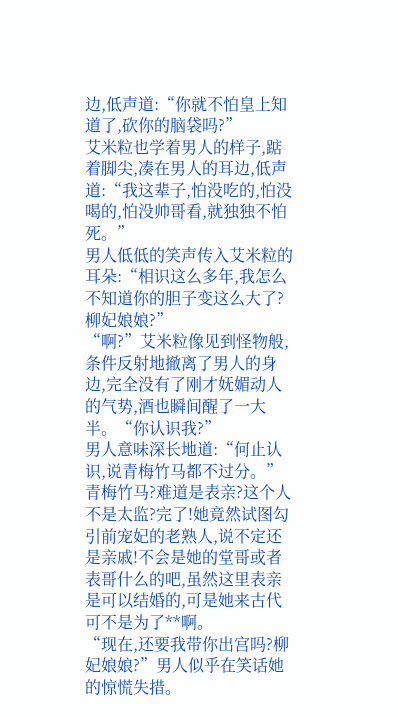边,低声道:“你就不怕皇上知道了,砍你的脑袋吗?”
艾米粒也学着男人的样子,踮着脚尖,凑在男人的耳边,低声道:“我这辈子,怕没吃的,怕没喝的,怕没帅哥看,就独独不怕死。”
男人低低的笑声传入艾米粒的耳朵:“相识这么多年,我怎么不知道你的胆子变这么大了?柳妃娘娘?”
“啊?”艾米粒像见到怪物般,条件反射地撤离了男人的身边,完全没有了刚才妩媚动人的气势,酒也瞬间醒了一大半。“你认识我?”
男人意味深长地道:“何止认识,说青梅竹马都不过分。”
青梅竹马?难道是表亲?这个人不是太监?完了!她竟然试图勾引前宠妃的老熟人,说不定还是亲戚!不会是她的堂哥或者表哥什么的吧,虽然这里表亲是可以结婚的,可是她来古代可不是为了**啊。
“现在,还要我带你出宫吗?柳妃娘娘?”男人似乎在笑话她的惊慌失措。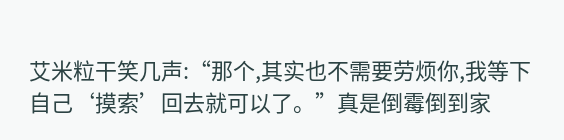艾米粒干笑几声:“那个,其实也不需要劳烦你,我等下自己‘摸索’回去就可以了。”真是倒霉倒到家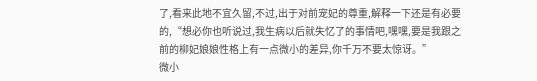了,看来此地不宜久留,不过,出于对前宠妃的尊重,解释一下还是有必要的,“想必你也听说过,我生病以后就失忆了的事情吧,嘿嘿,要是我跟之前的柳妃娘娘性格上有一点微小的差异,你千万不要太惊讶。”
微小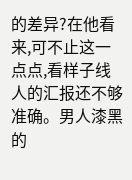的差异?在他看来,可不止这一点点,看样子线人的汇报还不够准确。男人漆黑的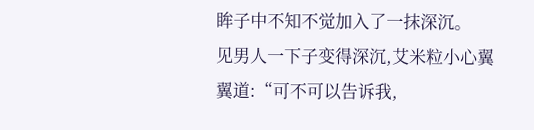眸子中不知不觉加入了一抹深沉。
见男人一下子变得深沉,艾米粒小心翼翼道:“可不可以告诉我,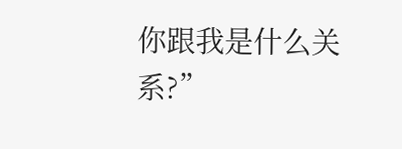你跟我是什么关系?”